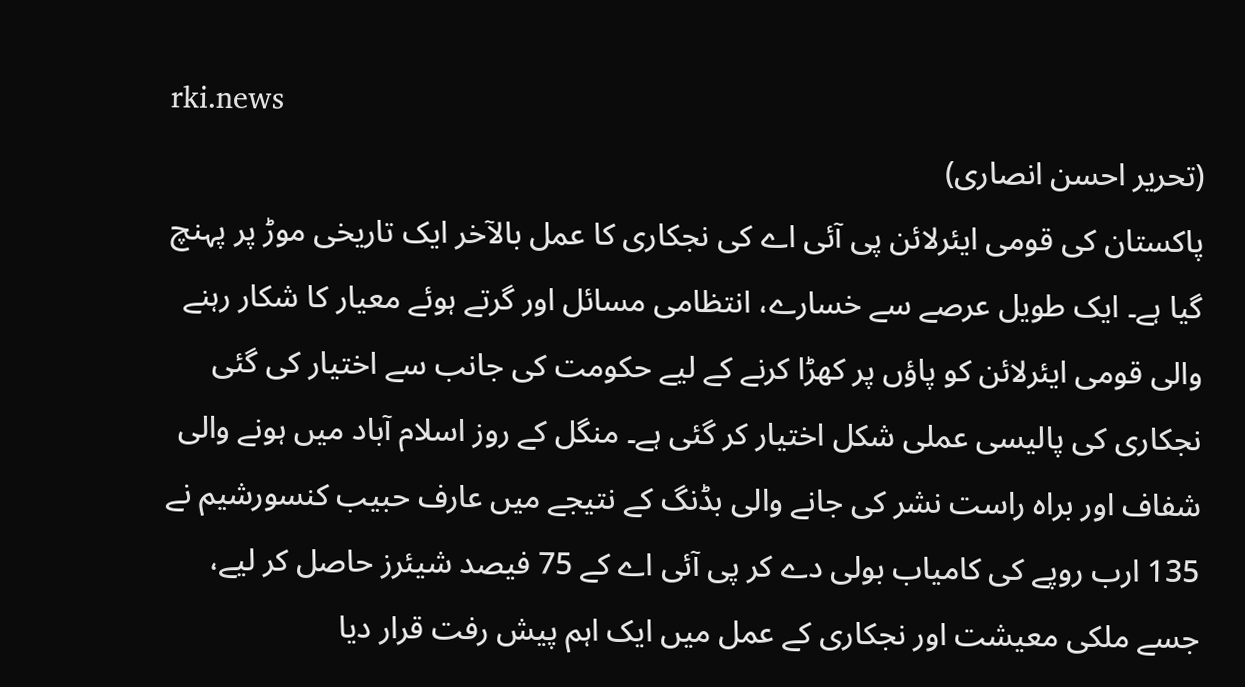rki.news
(تحریر احسن انصاری)
پاکستان کی قومی ایئرلائن پی آئی اے کی نجکاری کا عمل بالآخر ایک تاریخی موڑ پر پہنچ گیا ہے۔ ایک طویل عرصے سے خسارے، انتظامی مسائل اور گرتے ہوئے معیار کا شکار رہنے والی قومی ایئرلائن کو پاؤں پر کھڑا کرنے کے لیے حکومت کی جانب سے اختیار کی گئی نجکاری کی پالیسی عملی شکل اختیار کر گئی ہے۔ منگل کے روز اسلام آباد میں ہونے والی شفاف اور براہ راست نشر کی جانے والی بڈنگ کے نتیجے میں عارف حبیب کنسورشیم نے 135 ارب روپے کی کامیاب بولی دے کر پی آئی اے کے 75 فیصد شیئرز حاصل کر لیے، جسے ملکی معیشت اور نجکاری کے عمل میں ایک اہم پیش رفت قرار دیا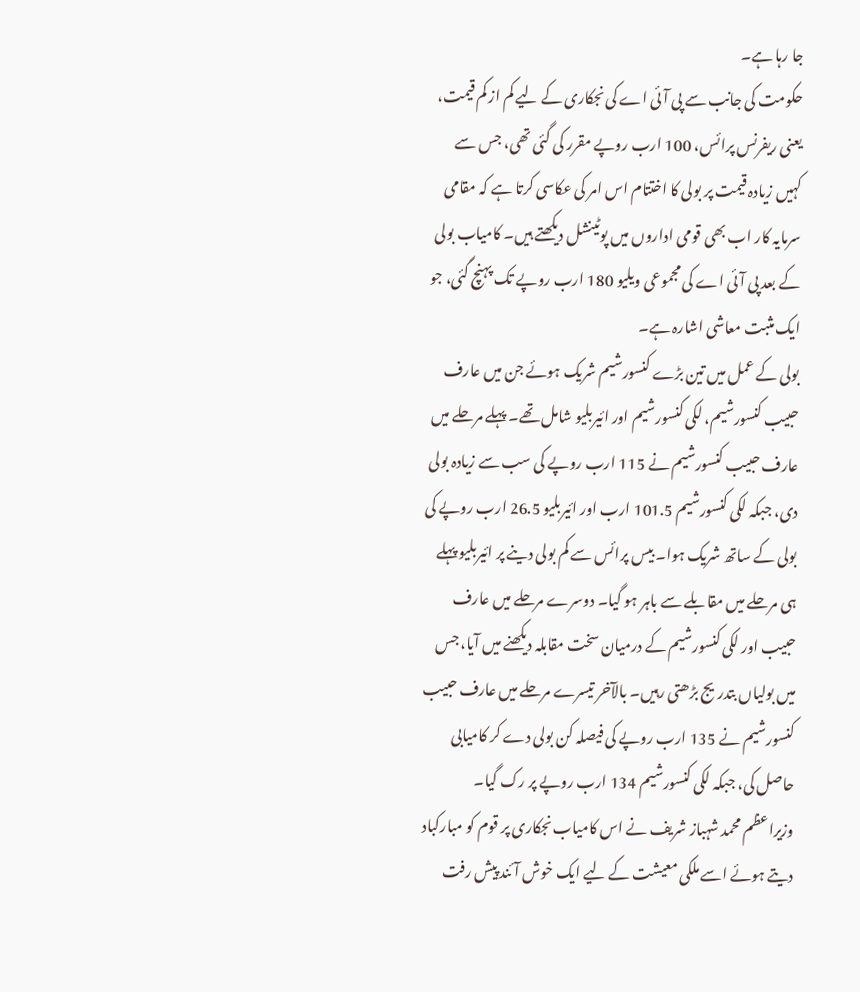جا رہا ہے۔
حکومت کی جانب سے پی آئی اے کی نجکاری کے لیے کم از کم قیمت، یعنی ریفرنس پرائس، 100 ارب روپے مقرر کی گئی تھی، جس سے کہیں زیادہ قیمت پر بولی کا اختتام اس امر کی عکاسی کرتا ہے کہ مقامی سرمایہ کار اب بھی قومی اداروں میں پوٹینشل دیکھتے ہیں۔ کامیاب بولی کے بعد پی آئی اے کی مجموعی ویلیو 180 ارب روپے تک پہنچ گئی، جو ایک مثبت معاشی اشارہ ہے۔
بولی کے عمل میں تین بڑے کنسورشیم شریک ہوئے جن میں عارف حبیب کنسورشیم، لکی کنسورشیم اور ائیربلیو شامل تھے۔ پہلے مرحلے میں عارف حبیب کنسورشیم نے 115 ارب روپے کی سب سے زیادہ بولی دی، جبکہ لکی کنسورشیم 101.5 ارب اور ائیربلیو 26.5 ارب روپے کی بولی کے ساتھ شریک ہوا۔ بیس پرائس سے کم بولی دینے پر ائیربلیو پہلے ہی مرحلے میں مقابلے سے باہر ہو گیا۔ دوسرے مرحلے میں عارف حبیب اور لکی کنسورشیم کے درمیان سخت مقابلہ دیکھنے میں آیا، جس میں بولیاں بتدریج بڑھتی رہیں۔ بالآخر تیسرے مرحلے میں عارف حبیب کنسورشیم نے 135 ارب روپے کی فیصلہ کن بولی دے کر کامیابی حاصل کی، جبکہ لکی کنسورشیم 134 ارب روپے پر رک گیا۔
وزیراعظم محمد شہباز شریف نے اس کامیاب نجکاری پر قوم کو مبارکباد دیتے ہوئے اسے ملکی معیشت کے لیے ایک خوش آئند پیش رفت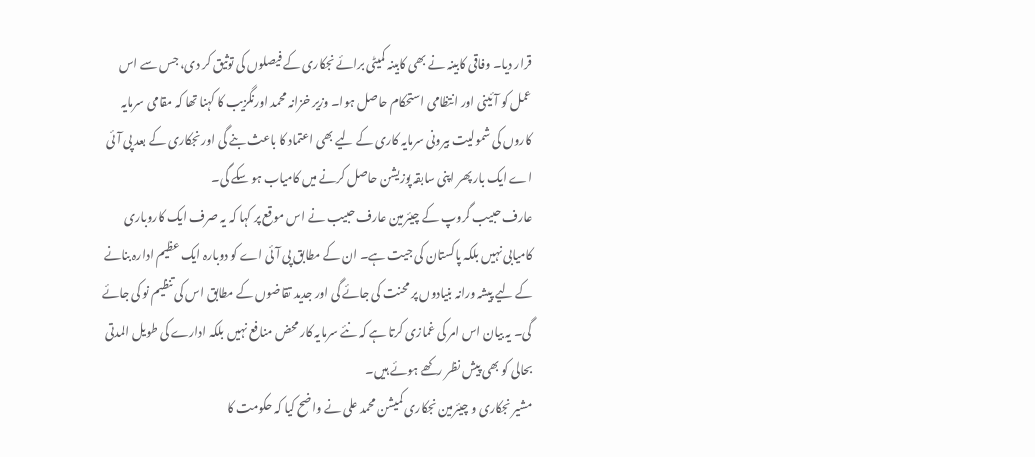قرار دیا۔ وفاقی کابینہ نے بھی کابینہ کمیٹی برائے نجکاری کے فیصلوں کی توثیق کر دی، جس سے اس عمل کو آئینی اور انتظامی استحکام حاصل ہوا۔ وزیر خزانہ محمد اورنگزیب کا کہنا تھا کہ مقامی سرمایہ کاروں کی شمولیت بیرونی سرمایہ کاری کے لیے بھی اعتماد کا باعث بنے گی اور نجکاری کے بعد پی آئی اے ایک بار پھر اپنی سابقہ پوزیشن حاصل کرنے میں کامیاب ہو سکے گی۔
عارف حبیب گروپ کے چیئرمین عارف حبیب نے اس موقع پر کہا کہ یہ صرف ایک کاروباری کامیابی نہیں بلکہ پاکستان کی جیت ہے۔ ان کے مطابق پی آئی اے کو دوبارہ ایک عظیم ادارہ بنانے کے لیے پیشہ ورانہ بنیادوں پر محنت کی جائے گی اور جدید تقاضوں کے مطابق اس کی تنظیم نو کی جائے گی۔ یہ بیان اس امر کی غمازی کرتا ہے کہ نئے سرمایہ کار محض منافع نہیں بلکہ ادارے کی طویل المدتی بحالی کو بھی پیش نظر رکھے ہوئے ہیں۔
مشیر نجکاری و چیئرمین نجکاری کمیشن محمد علی نے واضح کیا کہ حکومت کا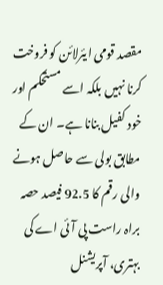مقصد قومی ایئرلائن کو فروخت کرنا نہیں بلکہ اسے مستحکم اور خود کفیل بنانا ہے۔ ان کے مطابق بولی سے حاصل ہونے والی رقم کا 92.5 فیصد حصہ براہ راست پی آئی اے کی بہتری، آپریشنل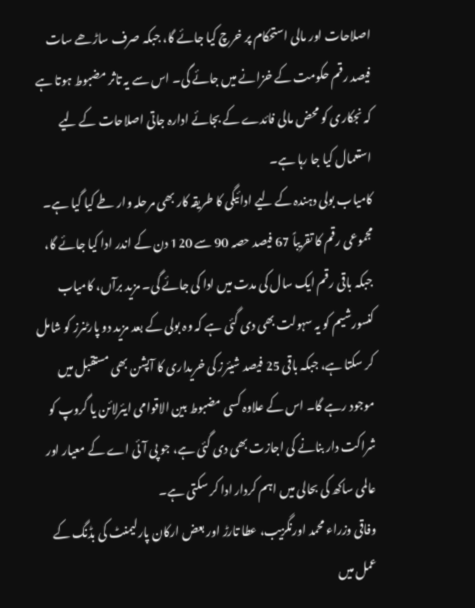اصلاحات اور مالی استحکام پر خرچ کیا جائے گا، جبکہ صرف ساڑھے سات فیصد رقم حکومت کے خزانے میں جائے گی۔ اس سے یہ تاثر مضبوط ہوتا ہے کہ نجکاری کو محض مالی فائدے کے بجائے ادارہ جاتی اصلاحات کے لیے استعمال کیا جا رہا ہے۔
کامیاب بولی دہندہ کے لیے ادائیگی کا طریقہ کار بھی مرحلہ وار طے کیا گیا ہے۔ مجموعی رقم کا تقریباً 67 فیصد حصہ 90 سے 120 دن کے اندر ادا کیا جائے گا، جبکہ باقی رقم ایک سال کی مدت میں ادا کی جائے گی۔ مزید برآں، کامیاب کنسورشیم کو یہ سہولت بھی دی گئی ہے کہ وہ بولی کے بعد مزید دو پارٹنرز کو شامل کر سکتا ہے، جبکہ باقی 25 فیصد شیئرز کی خریداری کا آپشن بھی مستقبل میں موجود رہے گا۔ اس کے علاوہ کسی مضبوط بین الاقوامی ایئرلائن یا گروپ کو شراکت دار بنانے کی اجازت بھی دی گئی ہے، جو پی آئی اے کے معیار اور عالمی ساکھ کی بحالی میں اہم کردار ادا کر سکتی ہے۔
وفاقی وزراء محمد اورنگزیب، عطا تارڑ اور بعض ارکان پارلیمنٹ کی بڈنگ کے عمل میں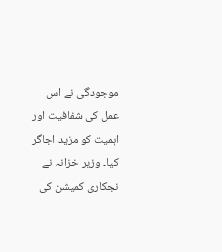موجودگی نے اس عمل کی شفافیت اور اہمیت کو مزید اجاگر کیا۔ وزیر خزانہ نے نجکاری کمیشن کی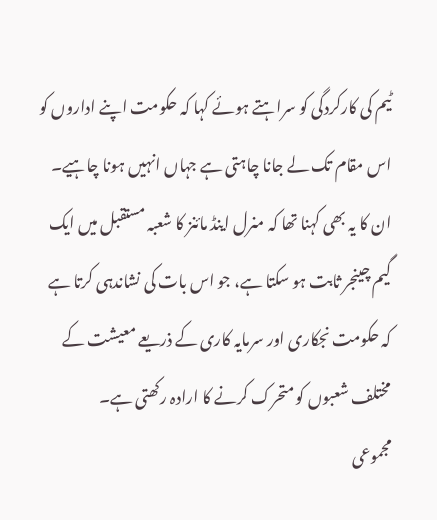ٹیم کی کارکردگی کو سراہتے ہوئے کہا کہ حکومت اپنے اداروں کو اس مقام تک لے جانا چاہتی ہے جہاں انہیں ہونا چاہیے۔ ان کا یہ بھی کہنا تھا کہ منرل اینڈ مائنز کا شعبہ مستقبل میں ایک گیم چینجر ثابت ہو سکتا ہے، جو اس بات کی نشاندہی کرتا ہے کہ حکومت نجکاری اور سرمایہ کاری کے ذریعے معیشت کے مختلف شعبوں کو متحرک کرنے کا ارادہ رکھتی ہے۔
مجموعی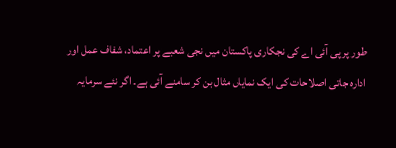طور پر پی آئی اے کی نجکاری پاکستان میں نجی شعبے پر اعتماد، شفاف عمل اور ادارہ جاتی اصلاحات کی ایک نمایاں مثال بن کر سامنے آئی ہے۔ اگر نئے سرمایہ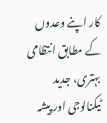کار اپنے وعدوں کے مطابق انتظامی بہتری، جدید ٹیکنالوجی اور پیشہ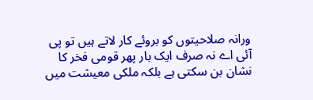ورانہ صلاحیتوں کو بروئے کار لاتے ہیں تو پی آئی اے نہ صرف ایک بار پھر قومی فخر کا نشان بن سکتی ہے بلکہ ملکی معیشت میں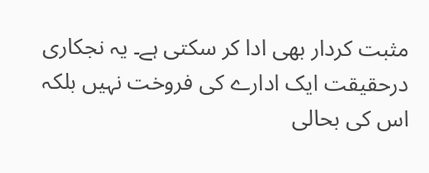مثبت کردار بھی ادا کر سکتی ہے۔ یہ نجکاری درحقیقت ایک ادارے کی فروخت نہیں بلکہ اس کی بحالی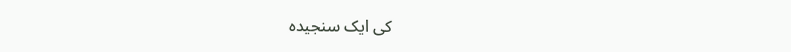کی ایک سنجیدہ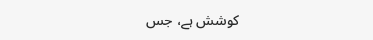کوشش ہے، جس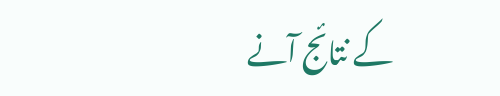کے نتائج آنے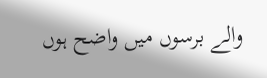والے برسوں میں واضح ہوں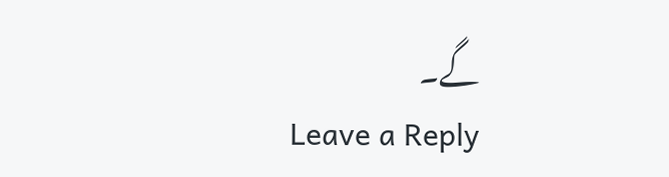گے۔
Leave a Reply